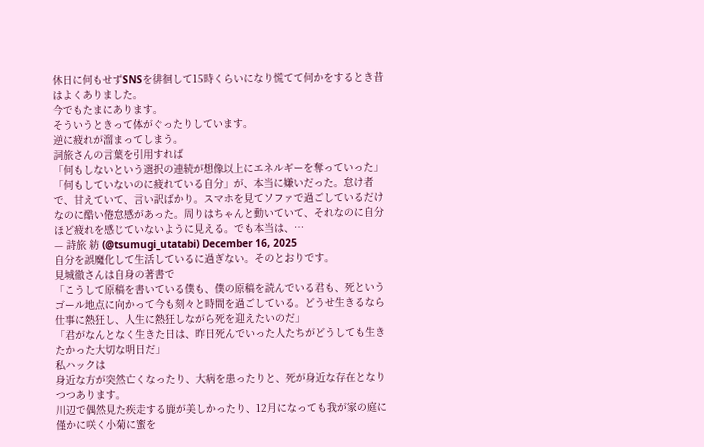休日に何もせずSNSを徘徊して15時くらいになり慌てて何かをするとき昔はよくありました。
今でもたまにあります。
そういうときって体がぐったりしています。
逆に疲れが溜まってしまう。
詞旅さんの言葉を引用すれば
「何もしないという選択の連続が想像以上にエネルギーを奪っていった」
「何もしていないのに疲れている自分」が、本当に嫌いだった。怠け者で、甘えていて、言い訳ばかり。スマホを見てソファで過ごしているだけなのに酷い倦怠感があった。周りはちゃんと動いていて、それなのに自分ほど疲れを感じていないように見える。でも本当は、…
— 詩旅 紡 (@tsumugi_utatabi) December 16, 2025
自分を誤魔化して生活しているに過ぎない。そのとおりです。
見城徹さんは自身の著書で
「こうして原稿を書いている僕も、僕の原稿を読んでいる君も、死というゴール地点に向かって今も刻々と時間を過ごしている。どうせ生きるなら仕事に熱狂し、人生に熱狂しながら死を迎えたいのだ」
「君がなんとなく生きた日は、昨日死んでいった人たちがどうしても生きたかった大切な明日だ」
私ハックは
身近な方が突然亡くなったり、大病を患ったりと、死が身近な存在となりつつあります。
川辺で偶然見た疾走する鹿が美しかったり、12月になっても我が家の庭に僅かに咲く小菊に蜜を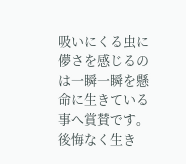吸いにくる虫に儚さを感じるのは一瞬一瞬を懸命に生きている事へ賞賛です。
後悔なく生き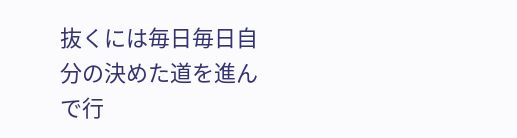抜くには毎日毎日自分の決めた道を進んで行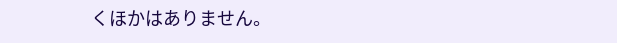くほかはありません。